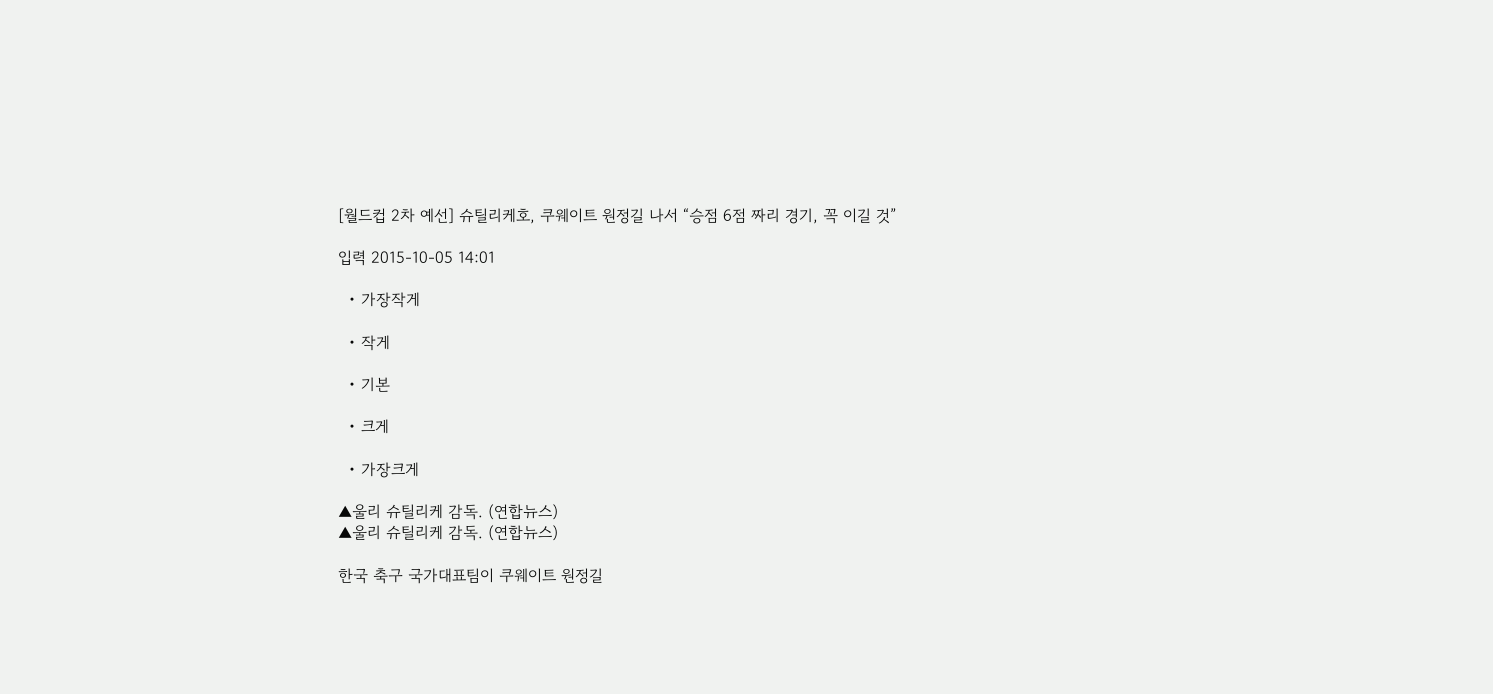[월드컵 2차 예선] 슈틸리케호, 쿠웨이트 원정길 나서 “승점 6점 짜리 경기, 꼭 이길 것”

입력 2015-10-05 14:01

  • 가장작게

  • 작게

  • 기본

  • 크게

  • 가장크게

▲울리 슈틸리케 감독. (연합뉴스)
▲울리 슈틸리케 감독. (연합뉴스)

한국 축구 국가대표팀이 쿠웨이트 원정길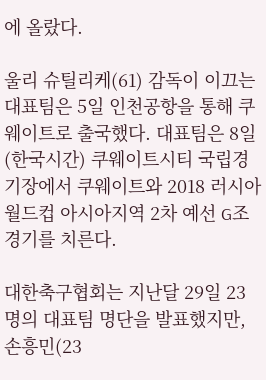에 올랐다.

울리 슈틸리케(61) 감독이 이끄는 대표팀은 5일 인천공항을 통해 쿠웨이트로 출국했다. 대표팀은 8일(한국시간) 쿠웨이트시티 국립경기장에서 쿠웨이트와 2018 러시아월드컵 아시아지역 2차 예선 G조 경기를 치른다.

대한축구협회는 지난달 29일 23명의 대표팀 명단을 발표했지만, 손흥민(23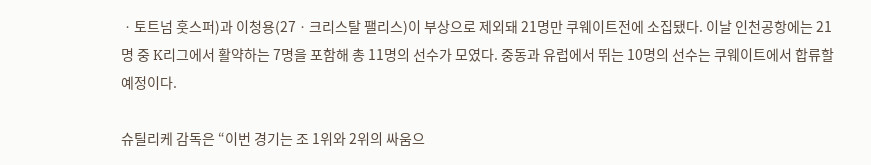ㆍ토트넘 훗스퍼)과 이청용(27ㆍ크리스탈 팰리스)이 부상으로 제외돼 21명만 쿠웨이트전에 소집됐다. 이날 인천공항에는 21명 중 K리그에서 활약하는 7명을 포함해 총 11명의 선수가 모였다. 중동과 유럽에서 뛰는 10명의 선수는 쿠웨이트에서 합류할 예정이다.

슈틸리케 감독은 “이번 경기는 조 1위와 2위의 싸움으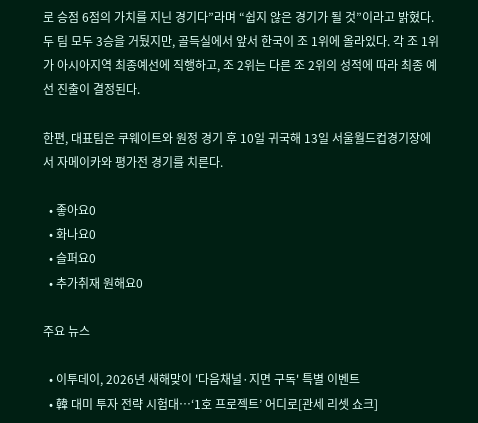로 승점 6점의 가치를 지닌 경기다”라며 “쉽지 않은 경기가 될 것”이라고 밝혔다. 두 팀 모두 3승을 거뒀지만, 골득실에서 앞서 한국이 조 1위에 올라있다. 각 조 1위가 아시아지역 최종예선에 직행하고, 조 2위는 다른 조 2위의 성적에 따라 최종 예선 진출이 결정된다.

한편, 대표팀은 쿠웨이트와 원정 경기 후 10일 귀국해 13일 서울월드컵경기장에서 자메이카와 평가전 경기를 치른다.

  • 좋아요0
  • 화나요0
  • 슬퍼요0
  • 추가취재 원해요0

주요 뉴스

  • 이투데이, 2026년 새해맞이 '다음채널·지면 구독' 특별 이벤트
  • 韓 대미 투자 전략 시험대…‘1호 프로젝트’ 어디로[관세 리셋 쇼크]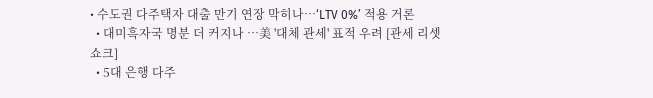• 수도권 다주택자 대출 만기 연장 막히나⋯‘LTV 0%’ 적용 거론
  • 대미흑자국 명분 더 커지나 …美 '대체 관세' 표적 우려 [관세 리셋 쇼크]
  • 5대 은행 다주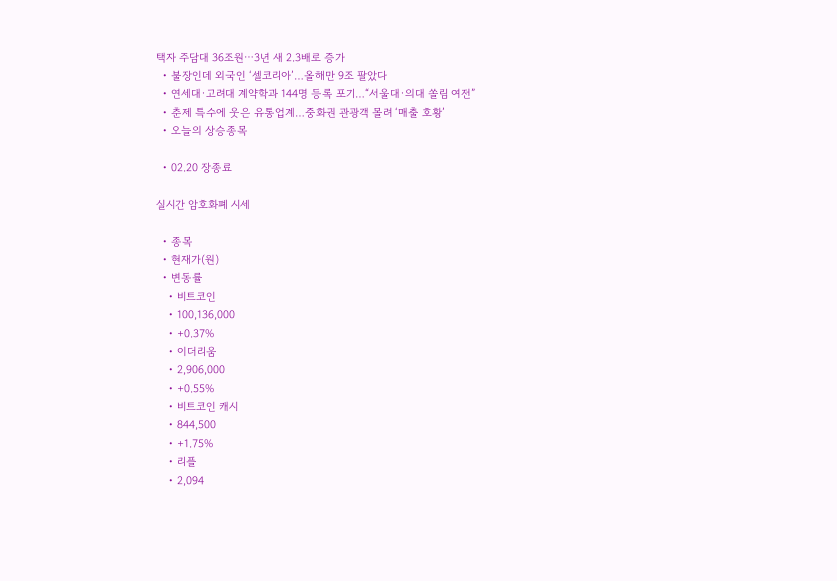택자 주담대 36조원⋯3년 새 2.3배로 증가
  • 불장인데 외국인 ‘셀코리아’…올해만 9조 팔았다
  • 연세대·고려대 계약학과 144명 등록 포기…“서울대·의대 쏠림 여전”
  • 춘제 특수에 웃은 유통업계…중화권 관광객 몰려 ‘매출 호황’
  • 오늘의 상승종목

  • 02.20 장종료

실시간 암호화폐 시세

  • 종목
  • 현재가(원)
  • 변동률
    • 비트코인
    • 100,136,000
    • +0.37%
    • 이더리움
    • 2,906,000
    • +0.55%
    • 비트코인 캐시
    • 844,500
    • +1.75%
    • 리플
    • 2,094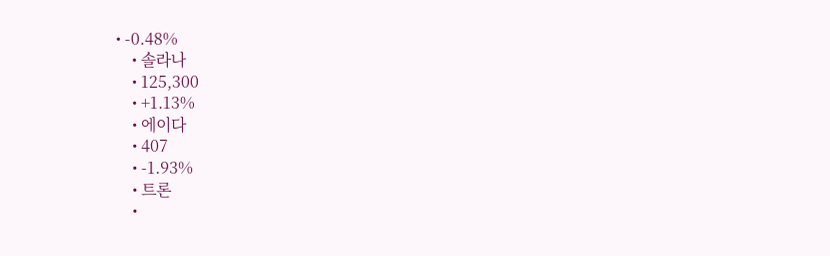• -0.48%
    • 솔라나
    • 125,300
    • +1.13%
    • 에이다
    • 407
    • -1.93%
    • 트론
    •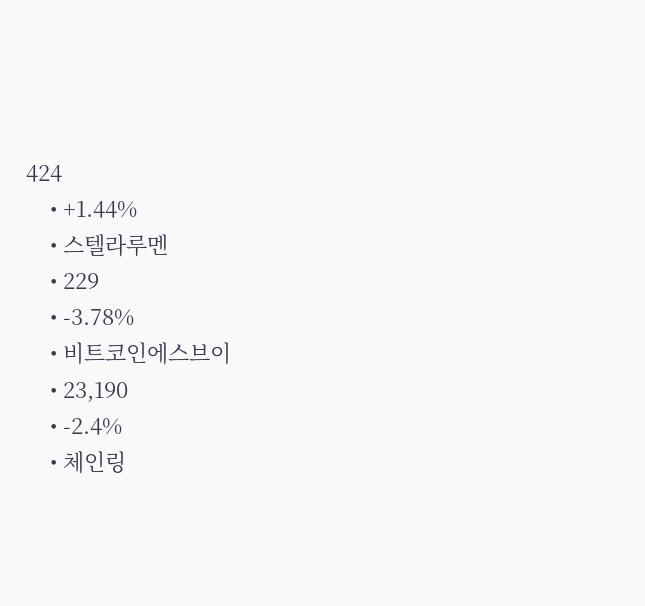424
    • +1.44%
    • 스텔라루멘
    • 229
    • -3.78%
    • 비트코인에스브이
    • 23,190
    • -2.4%
    • 체인링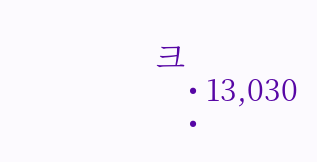크
    • 13,030
    •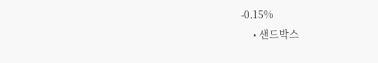-0.15%
    • 샌드박스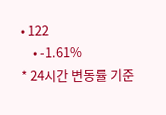• 122
    • -1.61%
* 24시간 변동률 기준